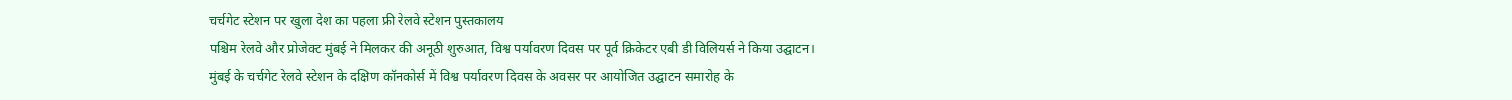चर्चगेट स्टेशन पर खुला देश का पहला फ्री रेलवे स्टेशन पुस्तकालय
पश्चिम रेलवे और प्रोजेक्ट मुंबई ने मिलकर की अनूठी शुरुआत, विश्व पर्यावरण दिवस पर पूर्व क्रिकेटर एबी डी विलियर्स ने किया उद्घाटन।
मुंबई के चर्चगेट रेलवे स्टेशन के दक्षिण कॉनकोर्स में विश्व पर्यावरण दिवस के अवसर पर आयोजित उद्घाटन समारोह के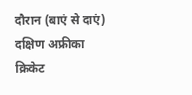दौरान (बाएं से दाएं) दक्षिण अफ्रीका क्रिकेट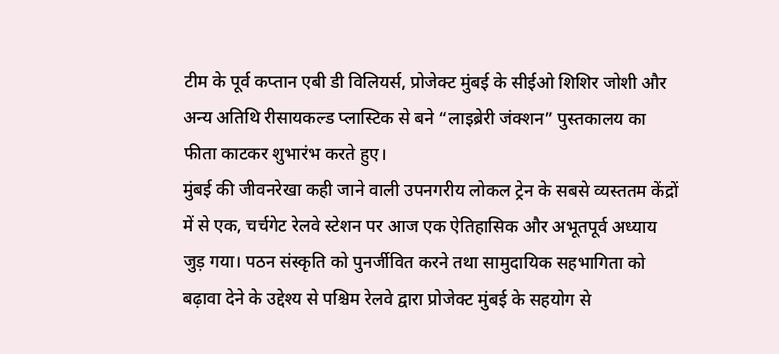टीम के पूर्व कप्तान एबी डी विलियर्स, प्रोजेक्ट मुंबई के सीईओ शिशिर जोशी और अन्य अतिथि रीसायकल्ड प्लास्टिक से बने “लाइब्रेरी जंक्शन” पुस्तकालय का फीता काटकर शुभारंभ करते हुए।
मुंबई की जीवनरेखा कही जाने वाली उपनगरीय लोकल ट्रेन के सबसे व्यस्ततम केंद्रों में से एक, चर्चगेट रेलवे स्टेशन पर आज एक ऐतिहासिक और अभूतपूर्व अध्याय जुड़ गया। पठन संस्कृति को पुनर्जीवित करने तथा सामुदायिक सहभागिता को बढ़ावा देने के उद्देश्य से पश्चिम रेलवे द्वारा प्रोजेक्ट मुंबई के सहयोग से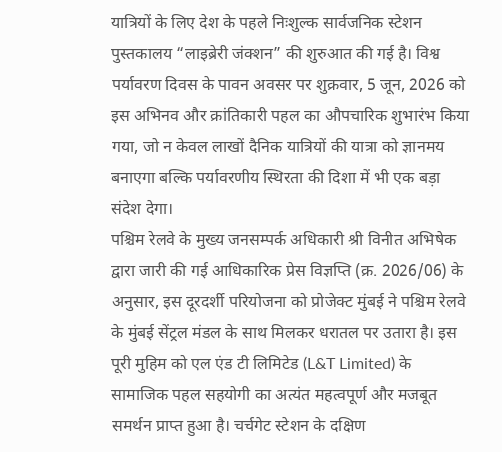यात्रियों के लिए देश के पहले निःशुल्क सार्वजनिक स्टेशन पुस्तकालय “लाइब्रेरी जंक्शन” की शुरुआत की गई है। विश्व पर्यावरण दिवस के पावन अवसर पर शुक्रवार, 5 जून, 2026 को इस अभिनव और क्रांतिकारी पहल का औपचारिक शुभारंभ किया गया, जो न केवल लाखों दैनिक यात्रियों की यात्रा को ज्ञानमय बनाएगा बल्कि पर्यावरणीय स्थिरता की दिशा में भी एक बड़ा संदेश देगा।
पश्चिम रेलवे के मुख्य जनसम्पर्क अधिकारी श्री विनीत अभिषेक द्वारा जारी की गई आधिकारिक प्रेस विज्ञप्ति (क्र. 2026/06) के अनुसार, इस दूरदर्शी परियोजना को प्रोजेक्ट मुंबई ने पश्चिम रेलवे के मुंबई सेंट्रल मंडल के साथ मिलकर धरातल पर उतारा है। इस पूरी मुहिम को एल एंड टी लिमिटेड (L&T Limited) के सामाजिक पहल सहयोगी का अत्यंत महत्वपूर्ण और मजबूत समर्थन प्राप्त हुआ है। चर्चगेट स्टेशन के दक्षिण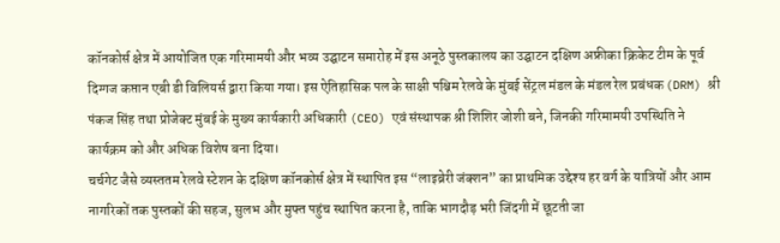कॉनकोर्स क्षेत्र में आयोजित एक गरिमामयी और भव्य उद्घाटन समारोह में इस अनूठे पुस्तकालय का उद्घाटन दक्षिण अफ्रीका क्रिकेट टीम के पूर्व दिग्गज कप्तान एबी डी विलियर्स द्वारा किया गया। इस ऐतिहासिक पल के साक्षी पश्चिम रेलवे के मुंबई सेंट्रल मंडल के मंडल रेल प्रबंधक (DRM) श्री पंकज सिंह तथा प्रोजेक्ट मुंबई के मुख्य कार्यकारी अधिकारी (CEO) एवं संस्थापक श्री शिशिर जोशी बने, जिनकी गरिमामयी उपस्थिति ने कार्यक्रम को और अधिक विशेष बना दिया।
चर्चगेट जैसे व्यस्ततम रेलवे स्टेशन के दक्षिण कॉनकोर्स क्षेत्र में स्थापित इस “लाइब्रेरी जंक्शन” का प्राथमिक उद्देश्य हर वर्ग के यात्रियों और आम नागरिकों तक पुस्तकों की सहज, सुलभ और मुफ्त पहुंच स्थापित करना है, ताकि भागदौड़ भरी जिंदगी में छूटती जा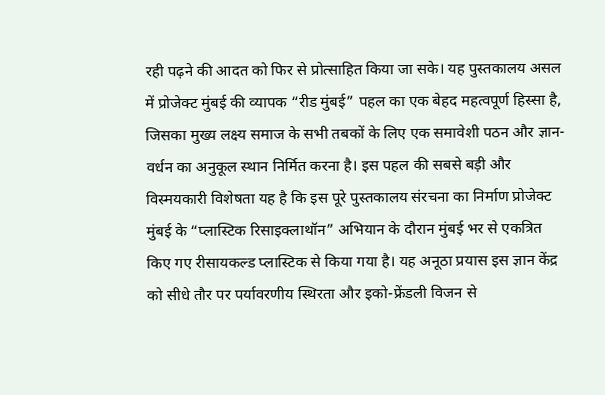रही पढ़ने की आदत को फिर से प्रोत्साहित किया जा सके। यह पुस्तकालय असल में प्रोजेक्ट मुंबई की व्यापक “रीड मुंबई” पहल का एक बेहद महत्वपूर्ण हिस्सा है, जिसका मुख्य लक्ष्य समाज के सभी तबकों के लिए एक समावेशी पठन और ज्ञान-वर्धन का अनुकूल स्थान निर्मित करना है। इस पहल की सबसे बड़ी और विस्मयकारी विशेषता यह है कि इस पूरे पुस्तकालय संरचना का निर्माण प्रोजेक्ट मुंबई के “प्लास्टिक रिसाइक्लाथॉन” अभियान के दौरान मुंबई भर से एकत्रित किए गए रीसायकल्ड प्लास्टिक से किया गया है। यह अनूठा प्रयास इस ज्ञान केंद्र को सीधे तौर पर पर्यावरणीय स्थिरता और इको-फ्रेंडली विजन से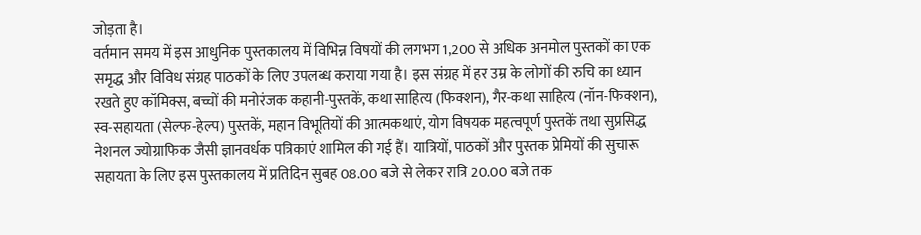जोड़ता है।
वर्तमान समय में इस आधुनिक पुस्तकालय में विभिन्न विषयों की लगभग 1,200 से अधिक अनमोल पुस्तकों का एक समृद्ध और विविध संग्रह पाठकों के लिए उपलब्ध कराया गया है। इस संग्रह में हर उम्र के लोगों की रुचि का ध्यान रखते हुए कॉमिक्स, बच्चों की मनोरंजक कहानी-पुस्तकें, कथा साहित्य (फिक्शन), गैर-कथा साहित्य (नॉन-फिक्शन), स्व-सहायता (सेल्फ-हेल्प) पुस्तकें, महान विभूतियों की आत्मकथाएं, योग विषयक महत्वपूर्ण पुस्तकें तथा सुप्रसिद्ध नेशनल ज्योग्राफिक जैसी ज्ञानवर्धक पत्रिकाएं शामिल की गई हैं। यात्रियों, पाठकों और पुस्तक प्रेमियों की सुचारू सहायता के लिए इस पुस्तकालय में प्रतिदिन सुबह 08.00 बजे से लेकर रात्रि 20.00 बजे तक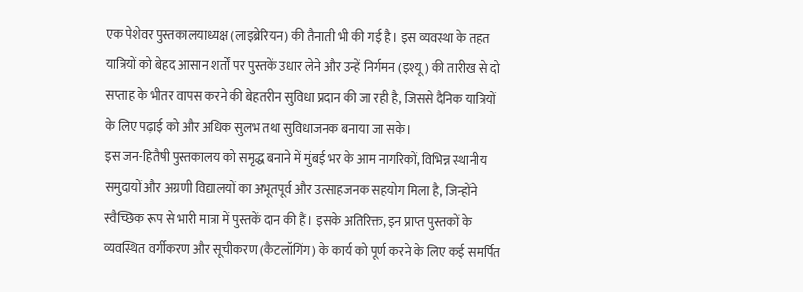एक पेशेवर पुस्तकालयाध्यक्ष (लाइब्रेरियन) की तैनाती भी की गई है। इस व्यवस्था के तहत यात्रियों को बेहद आसान शर्तों पर पुस्तकें उधार लेने और उन्हें निर्गमन (इश्यू) की तारीख से दो सप्ताह के भीतर वापस करने की बेहतरीन सुविधा प्रदान की जा रही है, जिससे दैनिक यात्रियों के लिए पढ़ाई को और अधिक सुलभ तथा सुविधाजनक बनाया जा सके।
इस जन-हितैषी पुस्तकालय को समृद्ध बनाने में मुंबई भर के आम नागरिकों, विभिन्न स्थानीय समुदायों और अग्रणी विद्यालयों का अभूतपूर्व और उत्साहजनक सहयोग मिला है, जिन्होंने स्वैच्छिक रूप से भारी मात्रा में पुस्तकें दान की हैं। इसके अतिरिक्त, इन प्राप्त पुस्तकों के व्यवस्थित वर्गीकरण और सूचीकरण (कैटलॉगिंग) के कार्य को पूर्ण करने के लिए कई समर्पित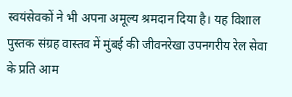स्वयंसेवकों ने भी अपना अमूल्य श्रमदान दिया है। यह विशाल पुस्तक संग्रह वास्तव में मुंबई की जीवनरेखा उपनगरीय रेल सेवा के प्रति आम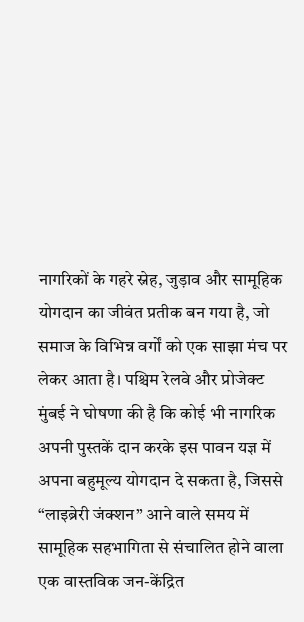नागरिकों के गहरे स्नेह, जुड़ाव और सामूहिक योगदान का जीवंत प्रतीक बन गया है, जो समाज के विभिन्न वर्गों को एक साझा मंच पर लेकर आता है। पश्चिम रेलवे और प्रोजेक्ट मुंबई ने घोषणा की है कि कोई भी नागरिक अपनी पुस्तकें दान करके इस पावन यज्ञ में अपना बहुमूल्य योगदान दे सकता है, जिससे “लाइब्रेरी जंक्शन” आने वाले समय में सामूहिक सहभागिता से संचालित होने वाला एक वास्तविक जन-केंद्रित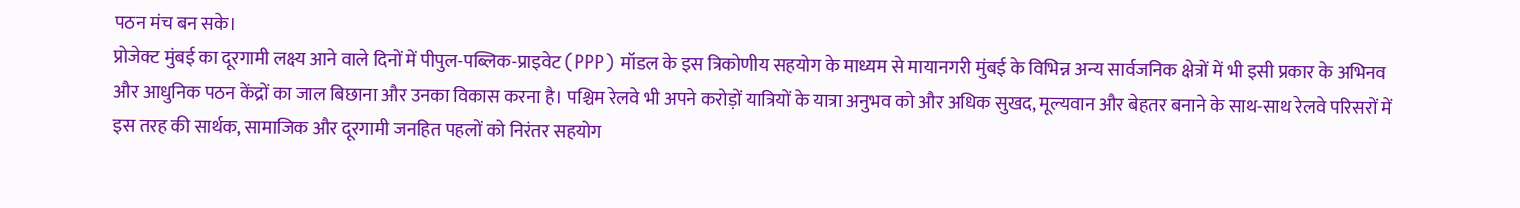पठन मंच बन सके।
प्रोजेक्ट मुंबई का दूरगामी लक्ष्य आने वाले दिनों में पीपुल-पब्लिक-प्राइवेट (PPP) मॉडल के इस त्रिकोणीय सहयोग के माध्यम से मायानगरी मुंबई के विभिन्न अन्य सार्वजनिक क्षेत्रों में भी इसी प्रकार के अभिनव और आधुनिक पठन केंद्रों का जाल बिछाना और उनका विकास करना है। पश्चिम रेलवे भी अपने करोड़ों यात्रियों के यात्रा अनुभव को और अधिक सुखद, मूल्यवान और बेहतर बनाने के साथ-साथ रेलवे परिसरों में इस तरह की सार्थक, सामाजिक और दूरगामी जनहित पहलों को निरंतर सहयोग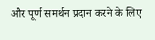और पूर्ण समर्थन प्रदान करने के लिए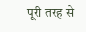पूरी तरह से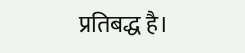प्रतिबद्ध है।